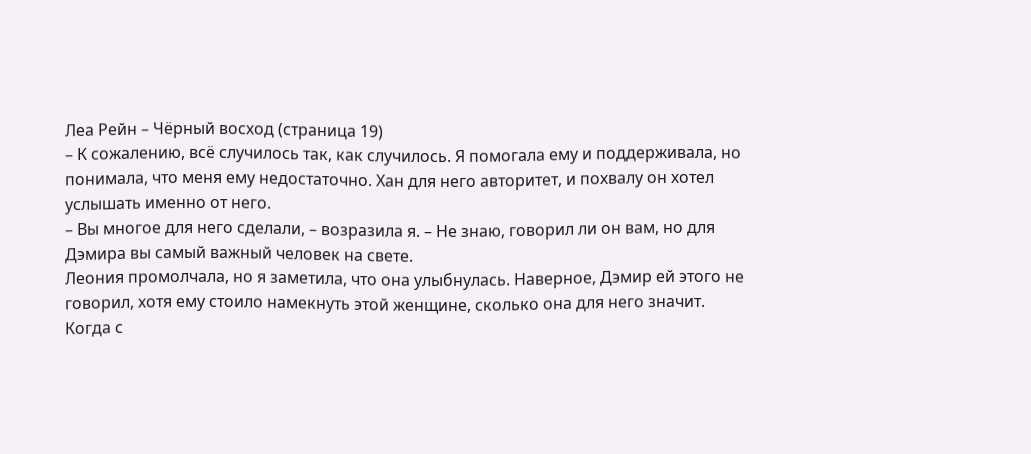Леа Рейн – Чёрный восход (страница 19)
– К сожалению, всё случилось так, как случилось. Я помогала ему и поддерживала, но понимала, что меня ему недостаточно. Хан для него авторитет, и похвалу он хотел услышать именно от него.
– Вы многое для него сделали, – возразила я. – Не знаю, говорил ли он вам, но для Дэмира вы самый важный человек на свете.
Леония промолчала, но я заметила, что она улыбнулась. Наверное, Дэмир ей этого не говорил, хотя ему стоило намекнуть этой женщине, сколько она для него значит.
Когда с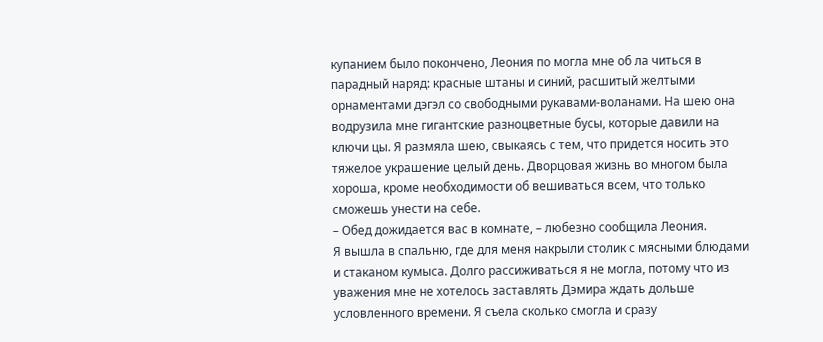купанием было покончено, Леония по могла мне об ла читься в парадный наряд: красные штаны и синий, расшитый желтыми орнаментами дэгэл со свободными рукавами-воланами. На шею она водрузила мне гигантские разноцветные бусы, которые давили на ключи цы. Я размяла шею, свыкаясь с тем, что придется носить это тяжелое украшение целый день. Дворцовая жизнь во многом была хороша, кроме необходимости об вешиваться всем, что только сможешь унести на себе.
– Обед дожидается вас в комнате, – любезно сообщила Леония.
Я вышла в спальню, где для меня накрыли столик с мясными блюдами и стаканом кумыса. Долго рассиживаться я не могла, потому что из уважения мне не хотелось заставлять Дэмира ждать дольше условленного времени. Я съела сколько смогла и сразу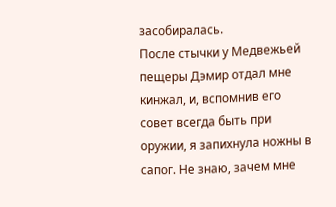засобиралась.
После стычки у Медвежьей пещеры Дэмир отдал мне кинжал, и, вспомнив его совет всегда быть при оружии, я запихнула ножны в сапог. Не знаю, зачем мне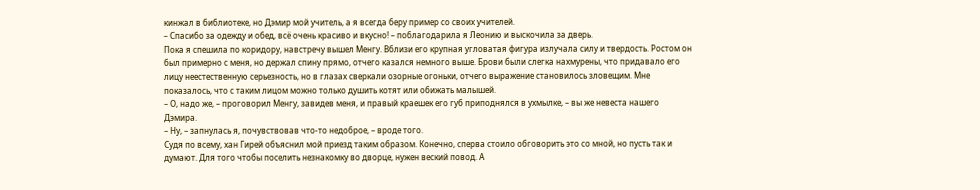кинжал в библиотеке, но Дэмир мой учитель, а я всегда беру пример со своих учителей.
– Спасибо за одежду и обед, всё очень красиво и вкусно! – поблагодарила я Леонию и выскочила за дверь.
Пока я спешила по коридору, навстречу вышел Менгу. Вблизи его крупная угловатая фигура излучала силу и твердость. Ростом он был примерно с меня, но держал спину прямо, отчего казался немного выше. Брови были слегка нахмурены, что придавало его лицу неестественную серьезность, но в глазах сверкали озорные огоньки, отчего выражение становилось зловещим. Мне показалось, что с таким лицом можно только душить котят или обижать малышей.
– О, надо же, – проговорил Менгу, завидев меня, и правый краешек его губ приподнялся в ухмылке, – вы же невеста нашего Дэмира.
– Ну, – запнулась я, почувствовав что-то недоброе, – вроде того.
Судя по всему, хан Гирей объяснил мой приезд таким образом. Конечно, сперва стоило обговорить это со мной, но пусть так и думают. Для того чтобы поселить незнакомку во дворце, нужен веский повод. А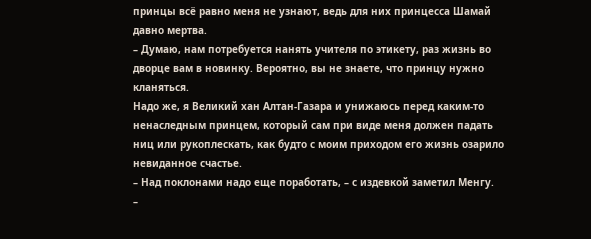принцы всё равно меня не узнают, ведь для них принцесса Шамай давно мертва.
– Думаю, нам потребуется нанять учителя по этикету, раз жизнь во дворце вам в новинку. Вероятно, вы не знаете, что принцу нужно кланяться.
Надо же, я Великий хан Алтан-Газара и унижаюсь перед каким-то ненаследным принцем, который сам при виде меня должен падать ниц или рукоплескать, как будто с моим приходом его жизнь озарило невиданное счастье.
– Над поклонами надо еще поработать, – с издевкой заметил Менгу.
–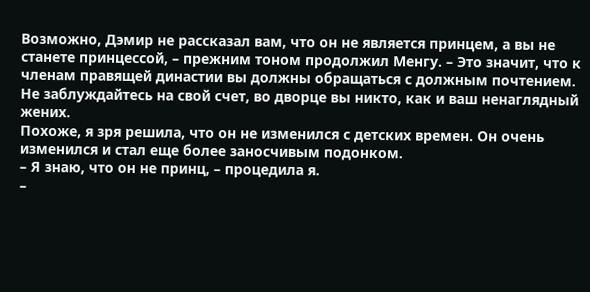Возможно, Дэмир не рассказал вам, что он не является принцем, а вы не станете принцессой, – прежним тоном продолжил Менгу. – Это значит, что к членам правящей династии вы должны обращаться с должным почтением. Не заблуждайтесь на свой счет, во дворце вы никто, как и ваш ненаглядный жених.
Похоже, я зря решила, что он не изменился с детских времен. Он очень изменился и стал еще более заносчивым подонком.
– Я знаю, что он не принц, – процедила я.
–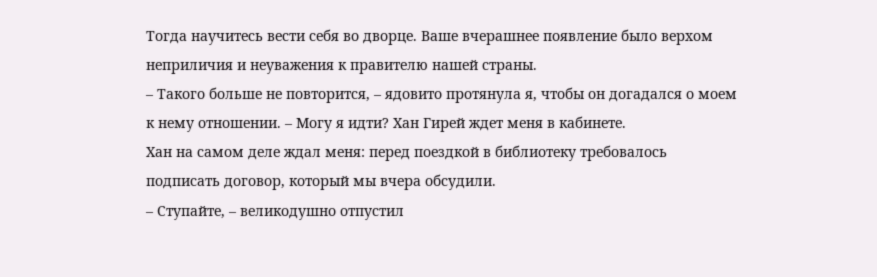Тогда научитесь вести себя во дворце. Ваше вчерашнее появление было верхом неприличия и неуважения к правителю нашей страны.
– Такого больше не повторится, – ядовито протянула я, чтобы он догадался о моем к нему отношении. – Могу я идти? Хан Гирей ждет меня в кабинете.
Хан на самом деле ждал меня: перед поездкой в библиотеку требовалось подписать договор, который мы вчера обсудили.
– Ступайте, – великодушно отпустил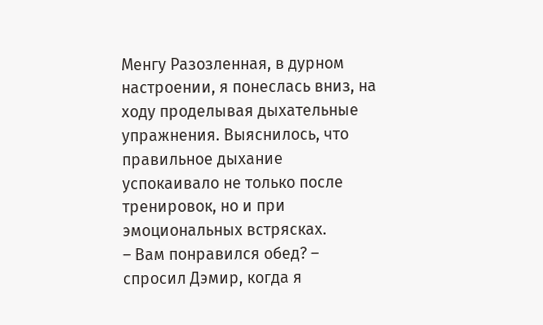Менгу Разозленная, в дурном настроении, я понеслась вниз, на ходу проделывая дыхательные упражнения. Выяснилось, что правильное дыхание успокаивало не только после тренировок, но и при эмоциональных встрясках.
– Вам понравился обед? – спросил Дэмир, когда я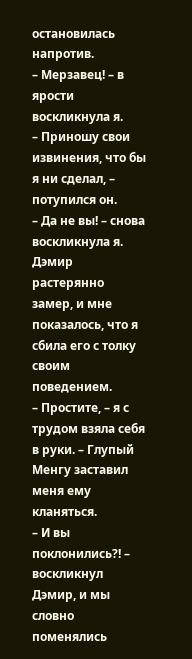остановилась напротив.
– Мерзавец! – в ярости воскликнула я.
– Приношу свои извинения, что бы я ни сделал, – потупился он.
– Да не вы! – снова воскликнула я.
Дэмир растерянно замер, и мне показалось, что я сбила его с толку своим поведением.
– Простите, – я с трудом взяла себя в руки. – Глупый Менгу заставил меня ему кланяться.
– И вы поклонились?! – воскликнул Дэмир, и мы словно поменялись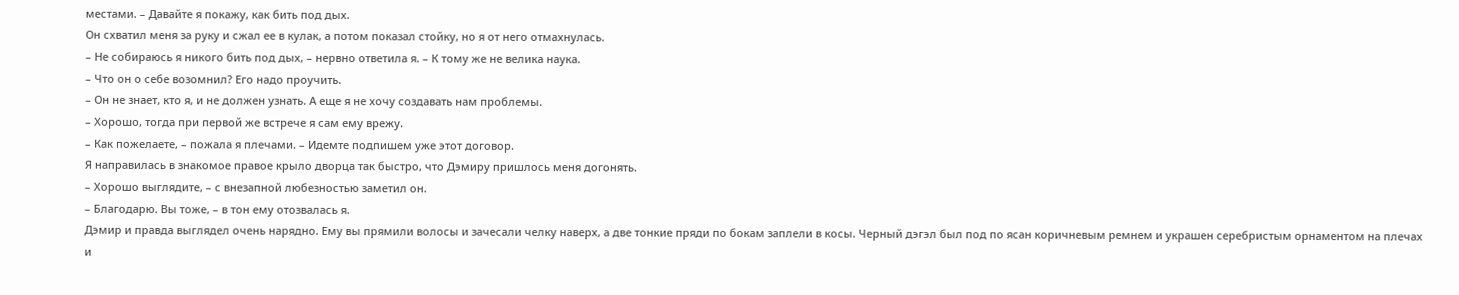местами. – Давайте я покажу, как бить под дых.
Он схватил меня за руку и сжал ее в кулак, а потом показал стойку, но я от него отмахнулась.
– Не собираюсь я никого бить под дых, – нервно ответила я. – К тому же не велика наука.
– Что он о себе возомнил? Его надо проучить.
– Он не знает, кто я, и не должен узнать. А еще я не хочу создавать нам проблемы.
– Хорошо, тогда при первой же встрече я сам ему врежу.
– Как пожелаете, – пожала я плечами. – Идемте подпишем уже этот договор.
Я направилась в знакомое правое крыло дворца так быстро, что Дэмиру пришлось меня догонять.
– Хорошо выглядите, – с внезапной любезностью заметил он.
– Благодарю. Вы тоже, – в тон ему отозвалась я.
Дэмир и правда выглядел очень нарядно. Ему вы прямили волосы и зачесали челку наверх, а две тонкие пряди по бокам заплели в косы. Черный дэгэл был под по ясан коричневым ремнем и украшен серебристым орнаментом на плечах и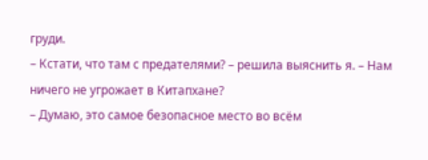груди.
– Кстати, что там с предателями? – решила выяснить я. – Нам ничего не угрожает в Китапхане?
– Думаю, это самое безопасное место во всём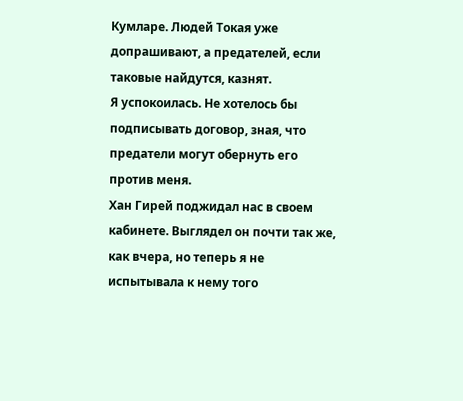Кумларе. Людей Токая уже допрашивают, а предателей, если таковые найдутся, казнят.
Я успокоилась. Не хотелось бы подписывать договор, зная, что предатели могут обернуть его против меня.
Хан Гирей поджидал нас в своем кабинете. Выглядел он почти так же, как вчера, но теперь я не испытывала к нему того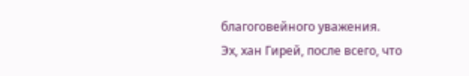благоговейного уважения.
Эх, хан Гирей, после всего, что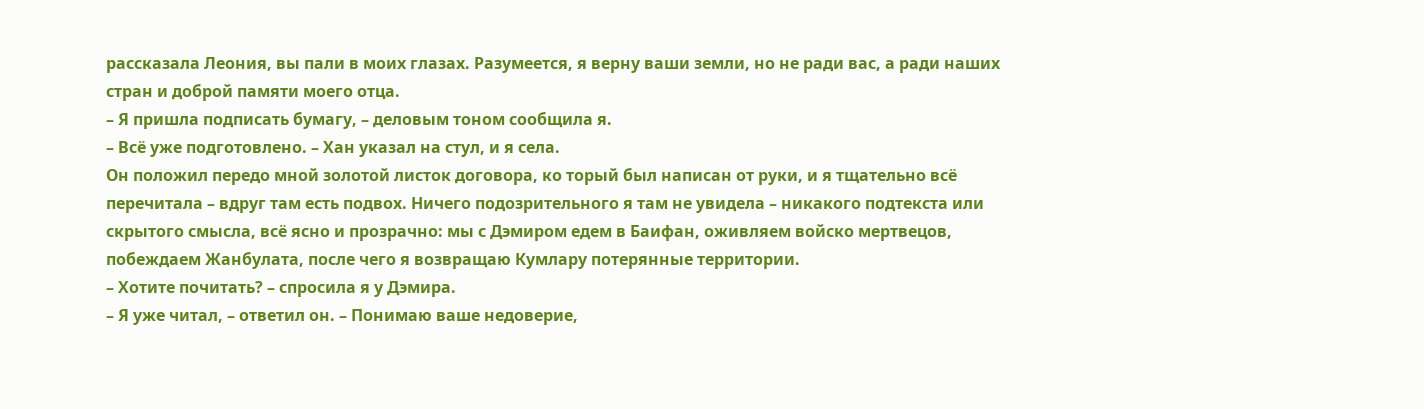рассказала Леония, вы пали в моих глазах. Разумеется, я верну ваши земли, но не ради вас, а ради наших стран и доброй памяти моего отца.
– Я пришла подписать бумагу, – деловым тоном сообщила я.
– Всё уже подготовлено. – Хан указал на стул, и я села.
Он положил передо мной золотой листок договора, ко торый был написан от руки, и я тщательно всё перечитала – вдруг там есть подвох. Ничего подозрительного я там не увидела – никакого подтекста или скрытого смысла, всё ясно и прозрачно: мы с Дэмиром едем в Баифан, оживляем войско мертвецов, побеждаем Жанбулата, после чего я возвращаю Кумлару потерянные территории.
– Хотите почитать? – спросила я у Дэмира.
– Я уже читал, – ответил он. – Понимаю ваше недоверие,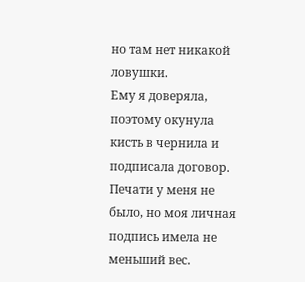но там нет никакой ловушки.
Ему я доверяла, поэтому окунула кисть в чернила и подписала договор. Печати у меня не было, но моя личная подпись имела не меньший вес.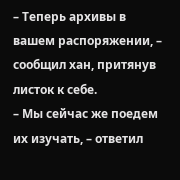– Теперь архивы в вашем распоряжении, – сообщил хан, притянув листок к себе.
– Мы сейчас же поедем их изучать, – ответил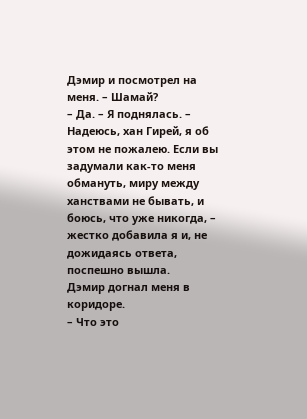Дэмир и посмотрел на меня. – Шамай?
– Да. – Я поднялась. – Надеюсь, хан Гирей, я об этом не пожалею. Если вы задумали как-то меня обмануть, миру между ханствами не бывать, и боюсь, что уже никогда, – жестко добавила я и, не дожидаясь ответа, поспешно вышла.
Дэмир догнал меня в коридоре.
– Что это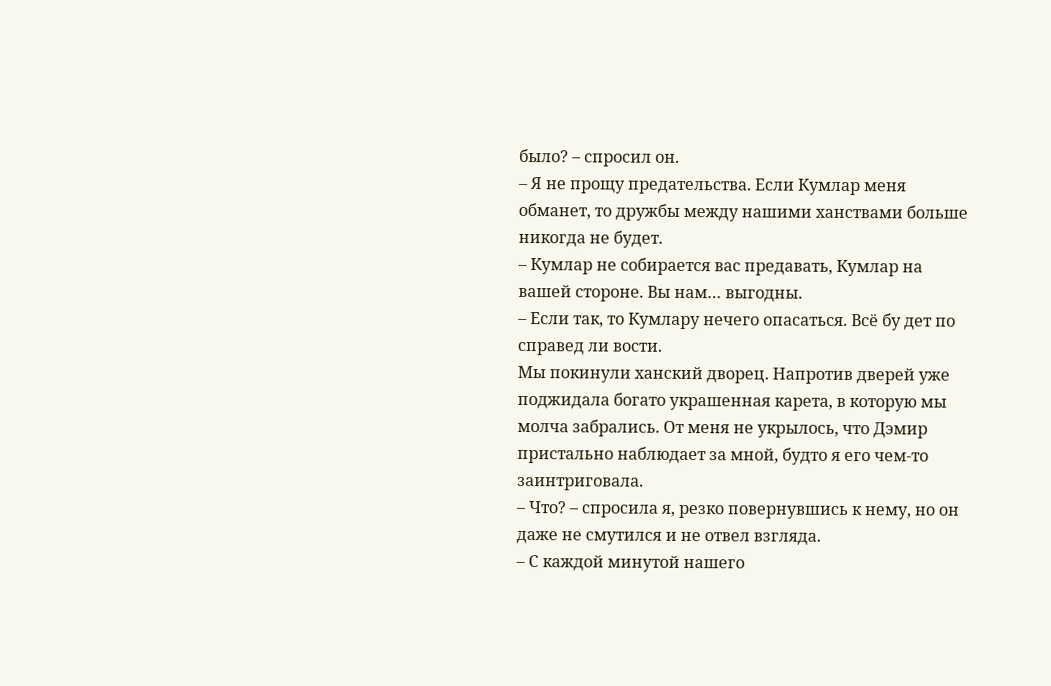было? – спросил он.
– Я не прощу предательства. Если Кумлар меня обманет, то дружбы между нашими ханствами больше никогда не будет.
– Кумлар не собирается вас предавать, Кумлар на вашей стороне. Вы нам… выгодны.
– Если так, то Кумлару нечего опасаться. Всё бу дет по справед ли вости.
Мы покинули ханский дворец. Напротив дверей уже поджидала богато украшенная карета, в которую мы молча забрались. От меня не укрылось, что Дэмир пристально наблюдает за мной, будто я его чем-то заинтриговала.
– Что? – спросила я, резко повернувшись к нему, но он даже не смутился и не отвел взгляда.
– С каждой минутой нашего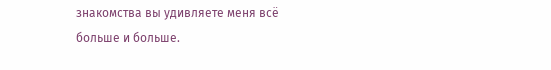знакомства вы удивляете меня всё больше и больше.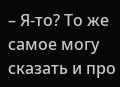– Я-то? То же самое могу сказать и про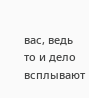вас, ведь то и дело всплывают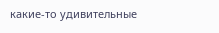какие-то удивительные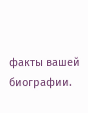факты вашей биографии.